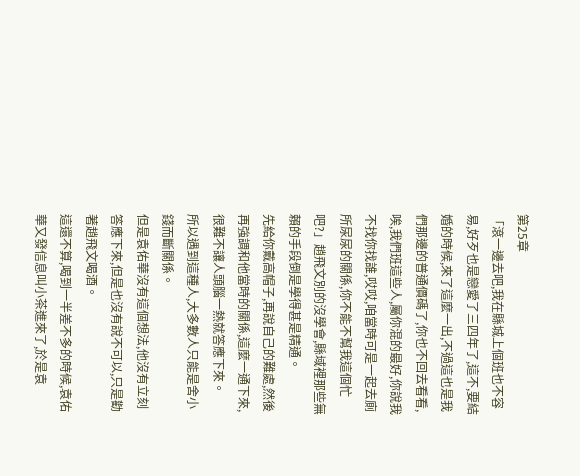第25章
「滾一邊去吧,我在縣城上個班也不容易,好歹也是戀愛了三四年了,這不,要結婚的時候,來了這麼一出,不過這也是我們那邊的普通價碼了,你也不回去看看,唉,我們班這些人,屬你混的最好,你說我不找你找誰,哎哎,咱當時可是一起去廁所尿尿的關係,你不能不幫我這個忙吧?」趙飛文別的沒學會,縣域裡那些無賴的手段倒是學得甚是精通。
先給你戴高帽子,再說自己的難處,然後再強調和他當時的關係,這麼一通下來,很難不讓人頭腦一熱就答應下來。
所以遇到這種人,大多數人只能是舍小錢而斷關係。
但是袁佑華沒有這個想法,他沒有立刻答應下來,但是也沒有說不可以,只是勸著趙飛文喝酒。
這還不算,喝到一半差不多的時候,袁佑華又發信息叫小茶進來了,於是袁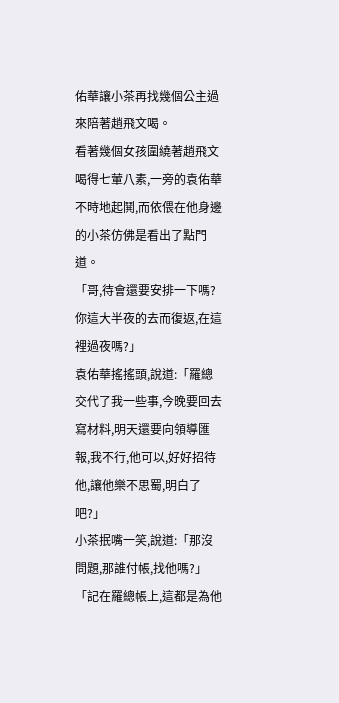佑華讓小茶再找幾個公主過來陪著趙飛文喝。
看著幾個女孩圍繞著趙飛文喝得七葷八素,一旁的袁佑華不時地起鬨,而依偎在他身邊的小茶仿佛是看出了點門道。
「哥,待會還要安排一下嗎?你這大半夜的去而復返,在這裡過夜嗎?」
袁佑華搖搖頭,說道:「羅總交代了我一些事,今晚要回去寫材料,明天還要向領導匯報,我不行,他可以,好好招待他,讓他樂不思蜀,明白了吧?」
小茶抿嘴一笑,說道:「那沒問題,那誰付帳,找他嗎?」
「記在羅總帳上,這都是為他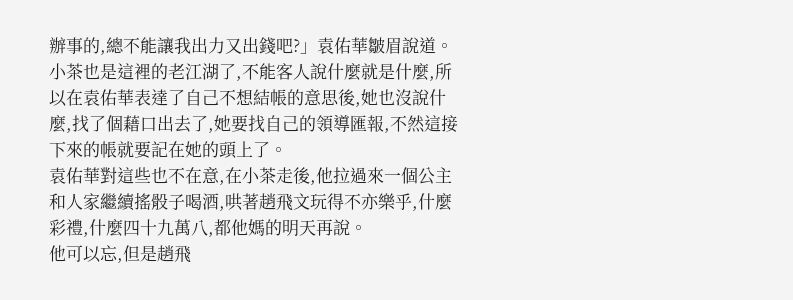辦事的,總不能讓我出力又出錢吧?」袁佑華皺眉說道。
小茶也是這裡的老江湖了,不能客人說什麼就是什麼,所以在袁佑華表達了自己不想結帳的意思後,她也沒說什麼,找了個藉口出去了,她要找自己的領導匯報,不然這接下來的帳就要記在她的頭上了。
袁佑華對這些也不在意,在小茶走後,他拉過來一個公主和人家繼續搖骰子喝酒,哄著趙飛文玩得不亦樂乎,什麼彩禮,什麼四十九萬八,都他媽的明天再說。
他可以忘,但是趙飛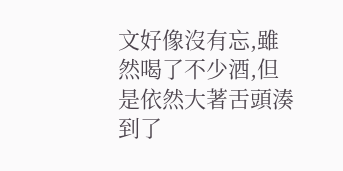文好像沒有忘,雖然喝了不少酒,但是依然大著舌頭湊到了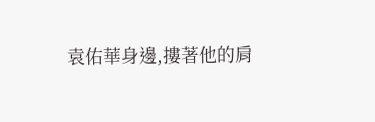袁佑華身邊,摟著他的肩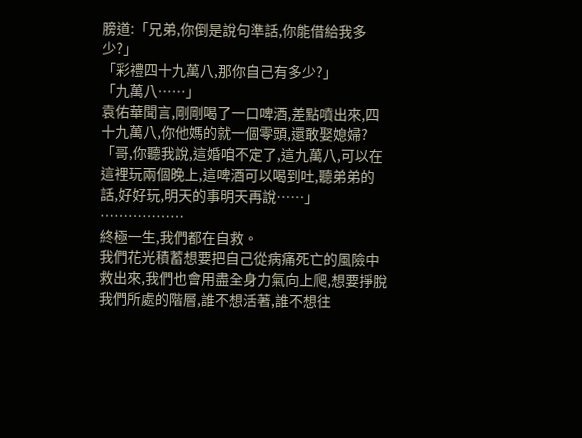膀道:「兄弟,你倒是說句準話,你能借給我多少?」
「彩禮四十九萬八,那你自己有多少?」
「九萬八……」
袁佑華聞言,剛剛喝了一口啤酒,差點噴出來,四十九萬八,你他媽的就一個零頭,還敢娶媳婦?
「哥,你聽我說,這婚咱不定了,這九萬八,可以在這裡玩兩個晚上,這啤酒可以喝到吐,聽弟弟的話,好好玩,明天的事明天再說……」
………………
終極一生,我們都在自救。
我們花光積蓄想要把自己從病痛死亡的風險中救出來,我們也會用盡全身力氣向上爬,想要掙脫我們所處的階層,誰不想活著,誰不想往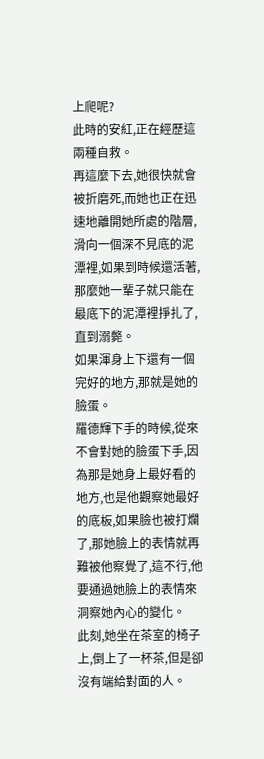上爬呢?
此時的安紅,正在經歷這兩種自救。
再這麼下去,她很快就會被折磨死,而她也正在迅速地離開她所處的階層,滑向一個深不見底的泥潭裡,如果到時候還活著,那麼她一輩子就只能在最底下的泥潭裡掙扎了,直到溺斃。
如果渾身上下還有一個完好的地方,那就是她的臉蛋。
羅德輝下手的時候,從來不會對她的臉蛋下手,因為那是她身上最好看的地方,也是他觀察她最好的底板,如果臉也被打爛了,那她臉上的表情就再難被他察覺了,這不行,他要通過她臉上的表情來洞察她內心的變化。
此刻,她坐在茶室的椅子上,倒上了一杯茶,但是卻沒有端給對面的人。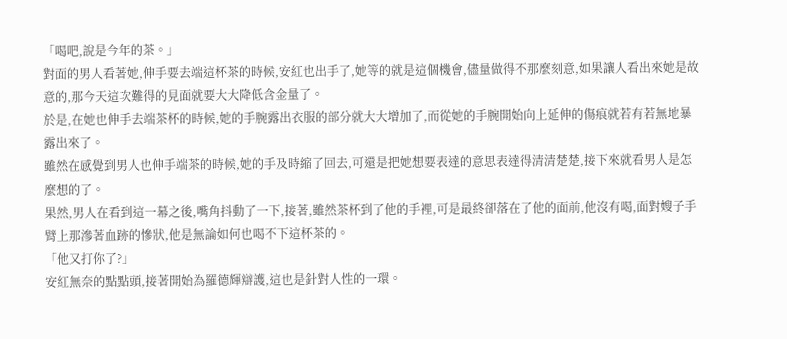「喝吧,說是今年的茶。」
對面的男人看著她,伸手要去端這杯茶的時候,安紅也出手了,她等的就是這個機會,儘量做得不那麼刻意,如果讓人看出來她是故意的,那今天這次難得的見面就要大大降低含金量了。
於是,在她也伸手去端茶杯的時候,她的手腕露出衣服的部分就大大增加了,而從她的手腕開始向上延伸的傷痕就若有若無地暴露出來了。
雖然在感覺到男人也伸手端茶的時候,她的手及時縮了回去,可還是把她想要表達的意思表達得清清楚楚,接下來就看男人是怎麼想的了。
果然,男人在看到這一幕之後,嘴角抖動了一下,接著,雖然茶杯到了他的手裡,可是最終卻落在了他的面前,他沒有喝,面對嫂子手臂上那滲著血跡的慘狀,他是無論如何也喝不下這杯茶的。
「他又打你了?」
安紅無奈的點點頭,接著開始為羅德輝辯護,這也是針對人性的一環。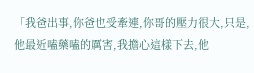「我爸出事,你爸也受牽連,你哥的壓力很大,只是,他最近嗑藥嗑的厲害,我擔心這樣下去,他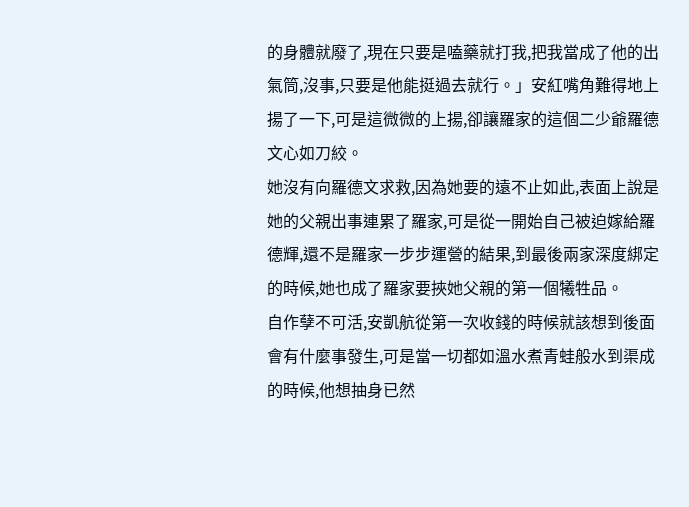的身體就廢了,現在只要是嗑藥就打我,把我當成了他的出氣筒,沒事,只要是他能挺過去就行。」安紅嘴角難得地上揚了一下,可是這微微的上揚,卻讓羅家的這個二少爺羅德文心如刀絞。
她沒有向羅德文求救,因為她要的遠不止如此,表面上說是她的父親出事連累了羅家,可是從一開始自己被迫嫁給羅德輝,還不是羅家一步步運營的結果,到最後兩家深度綁定的時候,她也成了羅家要挾她父親的第一個犧牲品。
自作孽不可活,安凱航從第一次收錢的時候就該想到後面會有什麼事發生,可是當一切都如溫水煮青蛙般水到渠成的時候,他想抽身已然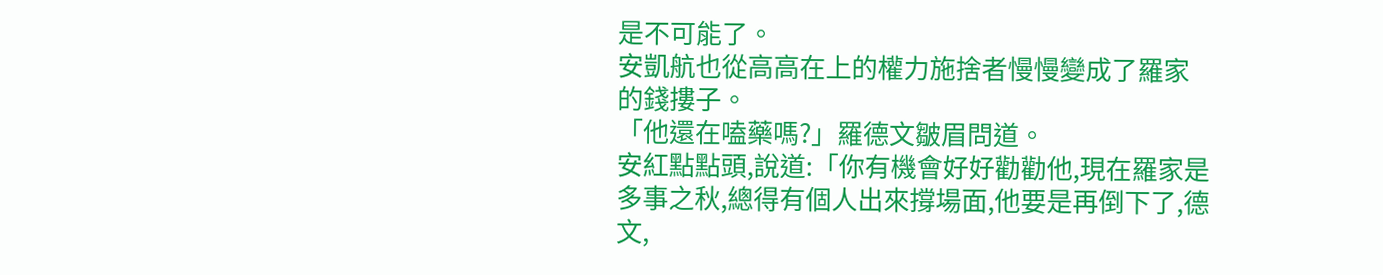是不可能了。
安凱航也從高高在上的權力施捨者慢慢變成了羅家的錢摟子。
「他還在嗑藥嗎?」羅德文皺眉問道。
安紅點點頭,說道:「你有機會好好勸勸他,現在羅家是多事之秋,總得有個人出來撐場面,他要是再倒下了,德文,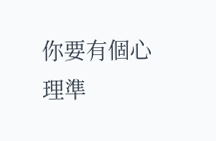你要有個心理準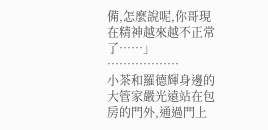備,怎麼說呢,你哥現在精神越來越不正常了……」
………………
小茶和羅德輝身邊的大管家嚴光遠站在包房的門外,通過門上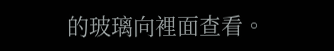的玻璃向裡面查看。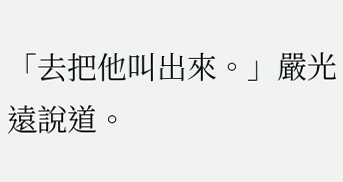「去把他叫出來。」嚴光遠說道。